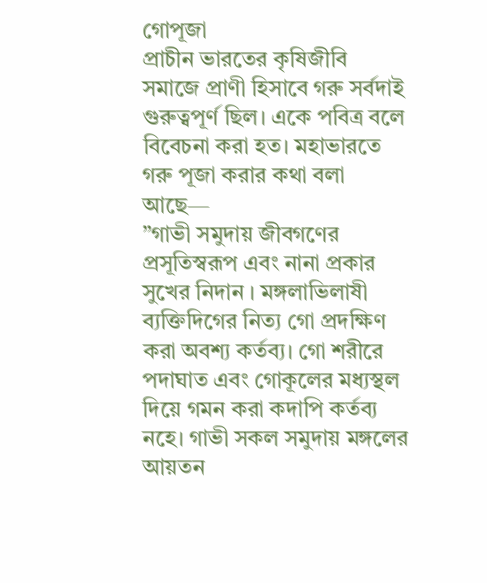গোপূজা
প্রাচীন ভারতের কৃষিজীবি সমাজে প্রাণী হিসাবে গরু সর্বদাই গুরুত্বপূর্ণ ছিল। একে পবিত্র বলে বিবেচনা করা হত। মহাভারতে গরু পূজা করার কথা বলা আছে—
”গাভী সমুদায় জীবগণের প্রসূতিস্বরূপ এবং নানা প্রকার সুখের নিদান । মঙ্গলাভিলাষী ব্যক্তিদিগের নিত্য গো প্রদক্ষিণ করা অবশ্য কর্তব্য। গো শরীরে পদাঘাত এবং গোকূলের মধ্যস্থল দিয়ে গমন করা কদাপি কর্তব্য নহে। গাভী সকল সমুদায় মঙ্গলের আয়তন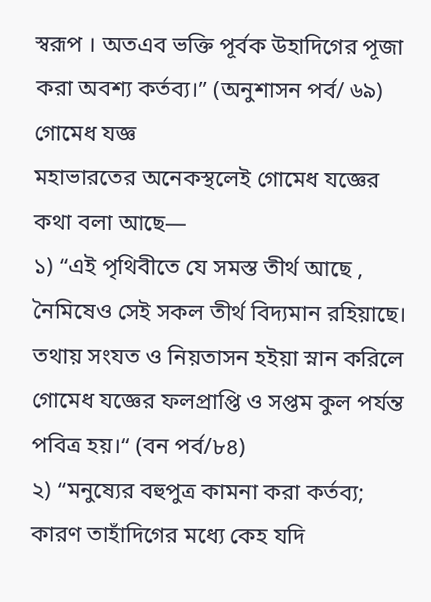স্বরূপ । অতএব ভক্তি পূর্বক উহাদিগের পূজা করা অবশ্য কর্তব্য।” (অনুশাসন পর্ব/ ৬৯)
গোমেধ যজ্ঞ
মহাভারতের অনেকস্থলেই গোমেধ যজ্ঞের কথা বলা আছে—
১) “এই পৃথিবীতে যে সমস্ত তীর্থ আছে , নৈমিষেও সেই সকল তীর্থ বিদ্যমান রহিয়াছে। তথায় সংযত ও নিয়তাসন হইয়া স্নান করিলে গোমেধ যজ্ঞের ফলপ্রাপ্তি ও সপ্তম কুল পর্যন্ত পবিত্র হয়।“ (বন পর্ব/৮৪)
২) “মনুষ্যের বহুপুত্র কামনা করা কর্তব্য; কারণ তাহাঁদিগের মধ্যে কেহ যদি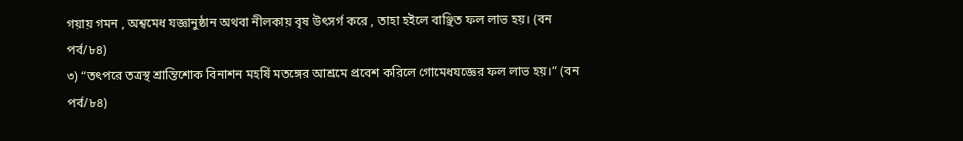গয়ায় গমন , অশ্বমেধ যজ্ঞানুষ্ঠান অথবা নীলকায় বৃষ উৎসর্গ করে , তাহা হইলে বাঞ্ছিত ফল লাভ হয়। (বন পর্ব/৮৪)
৩) “তৎপরে তত্রস্থ শ্রান্তিশোক বিনাশন মহর্ষি মতঙ্গের আশ্রমে প্রবেশ করিলে গোমেধযজ্ঞের ফল লাভ হয়।” (বন পর্ব/৮৪)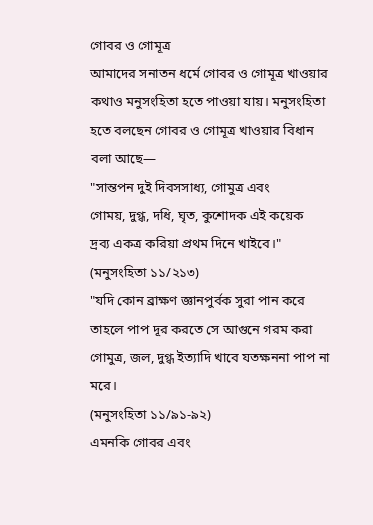গোবর ও গোমূত্র
আমাদের সনাতন ধর্মে গোবর ও গোমূত্র খাওয়ার কথাও মনুসংহিতা হতে পাওয়া যায়। মনুসংহিতা হতে বলছেন গোবর ও গোমূত্র খাওয়ার বিধান বলা আছে—
"সান্তপন দুই দিবসসাধ্য, গোমুত্র এবং
গোময়, দুগ্ধ, দধি, ঘৃত, কুশোদক এই কয়েক
দ্রব্য একত্র করিয়া প্রথম দিনে খাইবে।"
(মনুসংহিতা ১১/২১৩)
"যদি কোন ব্রাক্ষণ জ্ঞানপুর্বক সুরা পান করে তাহলে পাপ দূর করতে সে আগুনে গরম করা গোমুত্র, জল, দুগ্ধ ইত্যাদি খাবে যতক্ষননা পাপ না মরে।
(মনুসংহিতা ১১/৯১-৯২)
এমনকি গোবর এবং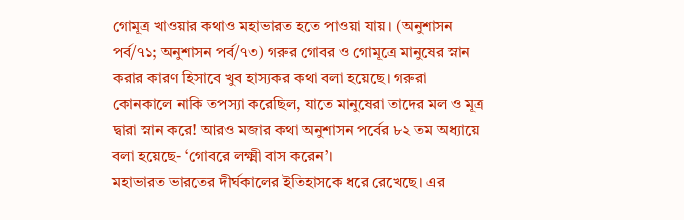গোমূত্র খাওয়ার কথাও মহাভারত হতে পাওয়া যায়। (অনুশাসন পর্ব/৭১; অনুশাসন পর্ব/৭৩) গরুর গোবর ও গোমূত্রে মানুষের স্নান করার কারণ হিসাবে খুব হাস্যকর কথা বলা হয়েছে। গরুরা কোনকালে নাকি তপস্যা করেছিল, যাতে মানুষেরা তাদের মল ও মূত্র দ্বারা স্নান করে! আরও মজার কথা অনুশাসন পর্বের ৮২ তম অধ্যায়ে বলা হয়েছে- ‘গোবরে লক্ষ্মী বাস করেন’।
মহাভারত ভারতের দীর্ঘকালের ইতিহাসকে ধরে রেখেছে। এর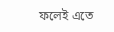ফলেই এতে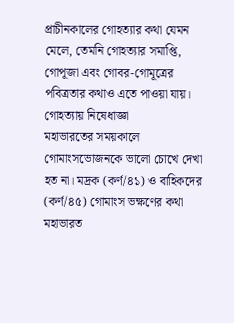প্রাচীনকালের গোহত্যার কথা যেমন মেলে, তেমনি গোহত্যার সমাপ্তি, গোপূজা এবং গোবর-গোমূত্রের পবিত্রতার কথাও এতে পাওয়া যায়।
গোহত্যায় নিষেধাজ্ঞা
মহাভারতের সময়কালে গোমাংসভোজনকে ভালো চোখে দেখা হত না। মদ্রক (কর্ণ/৪১) ও বাহিকদের (কর্ণ/৪৫) গোমাংস ভক্ষণের কথা মহাভারত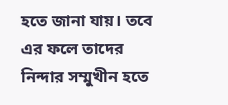হতে জানা যায়। তবে এর ফলে তাদের নিন্দার সম্মুখীন হতে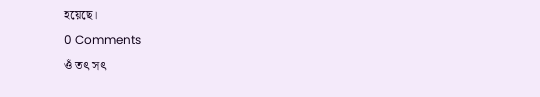হয়েছে।
0 Comments
ওঁ তৎ সৎ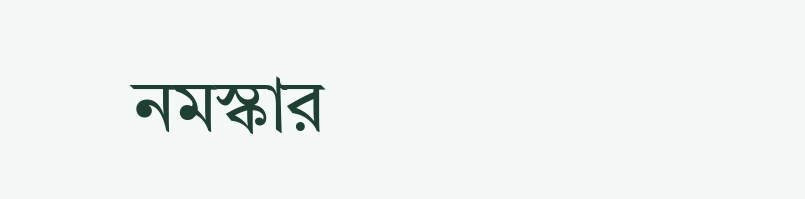নমস্কার